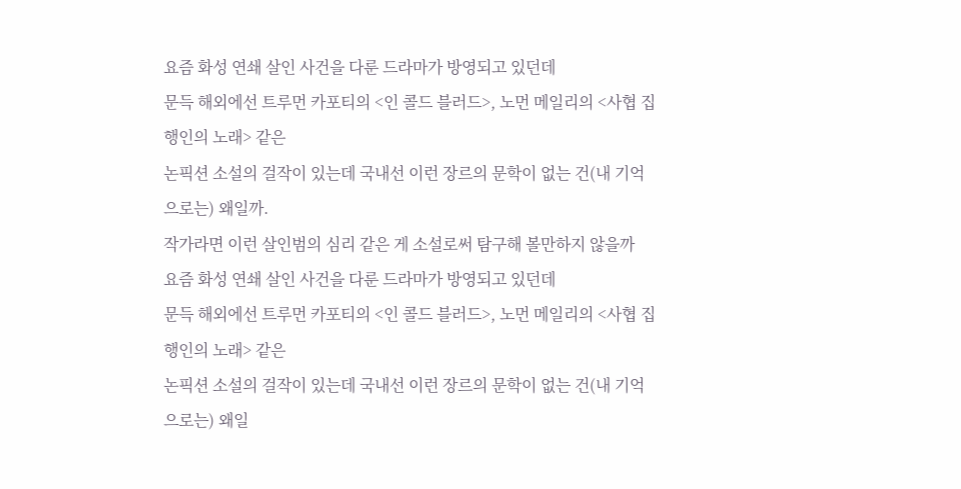요즘 화성 연쇄 살인 사건을 다룬 드라마가 방영되고 있던데
문득 해외에선 트루먼 카포티의 <인 콜드 블러드>, 노먼 메일리의 <사협 집행인의 노래> 같은
논픽션 소설의 걸작이 있는데 국내선 이런 장르의 문학이 없는 건(내 기억으로는) 왜일까.
작가라면 이런 살인범의 심리 같은 게 소설로써 탐구해 볼만하지 않을까
요즘 화성 연쇄 살인 사건을 다룬 드라마가 방영되고 있던데
문득 해외에선 트루먼 카포티의 <인 콜드 블러드>, 노먼 메일리의 <사협 집행인의 노래> 같은
논픽션 소설의 걸작이 있는데 국내선 이런 장르의 문학이 없는 건(내 기억으로는) 왜일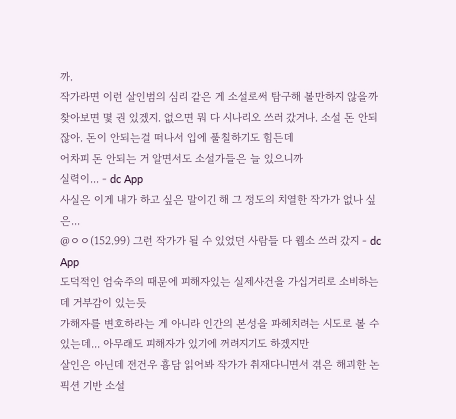까.
작가라면 이런 살인범의 심리 같은 게 소설로써 탐구해 볼만하지 않을까
찾아보면 몇 권 있겠지. 없으면 뭐 다 시나리오 쓰러 갔거나. 소설 돈 안되잖아. 돈이 안되는걸 떠나서 입에 풀칠하기도 힘든데
어차피 돈 안되는 거 알면서도 소설가들은 늘 있으니까
실력이... - dc App
사실은 이게 내가 하고 싶은 말이긴 해 그 정도의 치열한 작가가 없나 싶은...
@ㅇㅇ(152.99) 그런 작가가 될 수 있었던 사람들 다 웹소 쓰러 갔지 - dc App
도덕적인 엄숙주의 때문에 피해자있는 실제사건을 가십거리로 소비하는데 거부감이 있는듯
가해자를 변호하라는 게 아니라 인간의 본성을 파헤치려는 시도로 볼 수 있는데... 아무래도 피해자가 있기에 꺼려지기도 하겠지만
살인은 아닌데 전건우 흉담 읽어봐 작가가 취재다니면서 겪은 해괴한 논픽션 기반 소설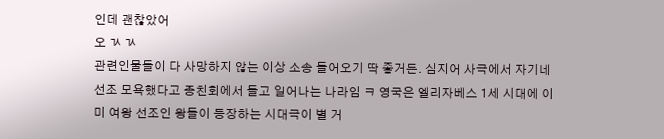인데 괜찮았어
오 ㄳ ㄳ
관련인물들이 다 사망하지 않는 이상 소송 들어오기 딱 좋거든. 심지어 사극에서 자기네 선조 모욕했다고 종친회에서 들고 일어나는 나라임 ㅋ 영국은 엘리자베스 1세 시대에 이미 여왕 선조인 왕들이 등장하는 시대극이 별 거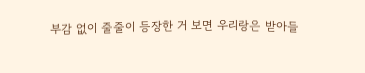부감 없이 줄줄이 등장한 거 보면 우리랑은 받아들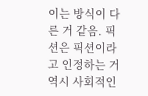이는 방식이 다른 거 같음. 픽션은 픽션이라고 인정하는 거
역시 사회적인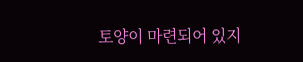토양이 마련되어 있지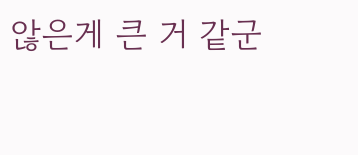않은게 큰 거 같군